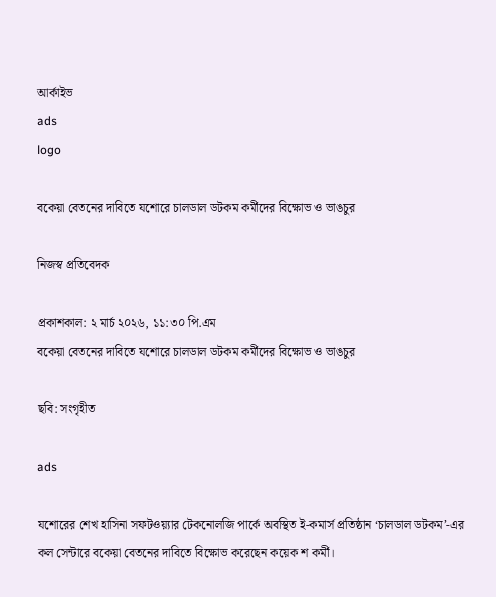আর্কাইভ
ads
logo

বকেয়া বেতনের দাবিতে যশোরে চালডাল ডটকম কর্মীদের বিক্ষোভ ও ভাঙচুর

নিজস্ব প্রতিবেদক

প্রকাশকাল: ২ মার্চ ২০২৬, ১১:৩০ পি.এম
বকেয়া বেতনের দাবিতে যশোরে চালডাল ডটকম কর্মীদের বিক্ষোভ ও ভাঙচুর

ছবি: সংগৃহীত

ads

যশোরের শেখ হাসিনা সফটওয়্যার টেকনোলজি পার্কে অবস্থিত ই-কমার্স প্রতিষ্ঠান ‘চালডাল ডটকম’-এর কল সেন্টারে বকেয়া বেতনের দাবিতে বিক্ষোভ করেছেন কয়েক শ কর্মী।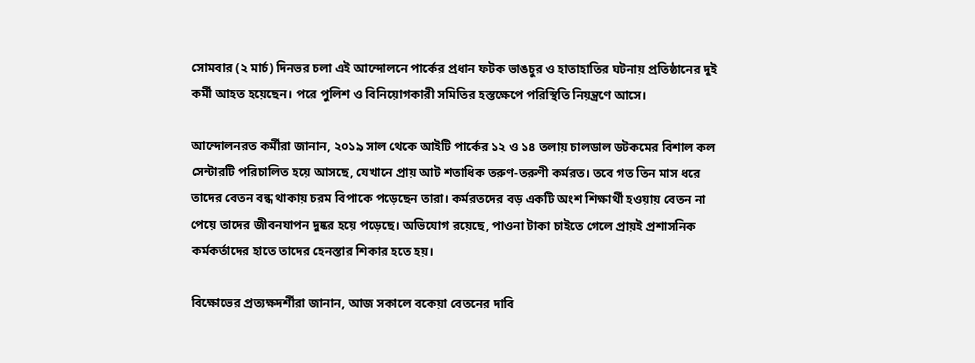সোমবার (২ মার্চ) দিনভর চলা এই আন্দোলনে পার্কের প্রধান ফটক ভাঙচুর ও হাতাহাতির ঘটনায় প্রতিষ্ঠানের দুই কর্মী আহত হয়েছেন। পরে পুলিশ ও বিনিয়োগকারী সমিতির হস্তক্ষেপে পরিস্থিতি নিয়ন্ত্রণে আসে।

আন্দোলনরত কর্মীরা জানান, ২০১৯ সাল থেকে আইটি পার্কের ১২ ও ১৪ তলায় চালডাল ডটকমের বিশাল কল সেন্টারটি পরিচালিত হয়ে আসছে, যেখানে প্রায় আট শতাধিক তরুণ-তরুণী কর্মরত। তবে গত তিন মাস ধরে তাদের বেতন বন্ধ থাকায় চরম বিপাকে পড়েছেন তারা। কর্মরতদের বড় একটি অংশ শিক্ষার্থী হওয়ায় বেতন না পেয়ে তাদের জীবনযাপন দুষ্কর হয়ে পড়েছে। অভিযোগ রয়েছে, পাওনা টাকা চাইতে গেলে প্রায়ই প্রশাসনিক কর্মকর্তাদের হাতে তাদের হেনস্তার শিকার হতে হয়।

বিক্ষোভের প্রত্যক্ষদর্শীরা জানান, আজ সকালে বকেয়া বেতনের দাবি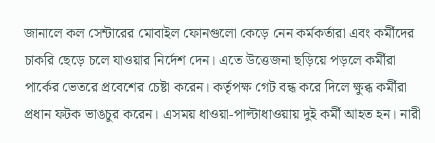জানালে কল সেন্টারের মোবাইল ফোনগুলো কেড়ে নেন কর্মকর্তারা এবং কর্মীদের চাকরি ছেড়ে চলে যাওয়ার নির্দেশ দেন। এতে উত্তেজনা ছড়িয়ে পড়লে কর্মীরা পার্কের ভেতরে প্রবেশের চেষ্টা করেন। কর্তৃপক্ষ গেট বন্ধ করে দিলে ক্ষুব্ধ কর্মীরা প্রধান ফটক ভাঙচুর করেন। এসময় ধাওয়া-পাল্টাধাওয়ায় দুই কর্মী আহত হন। নারী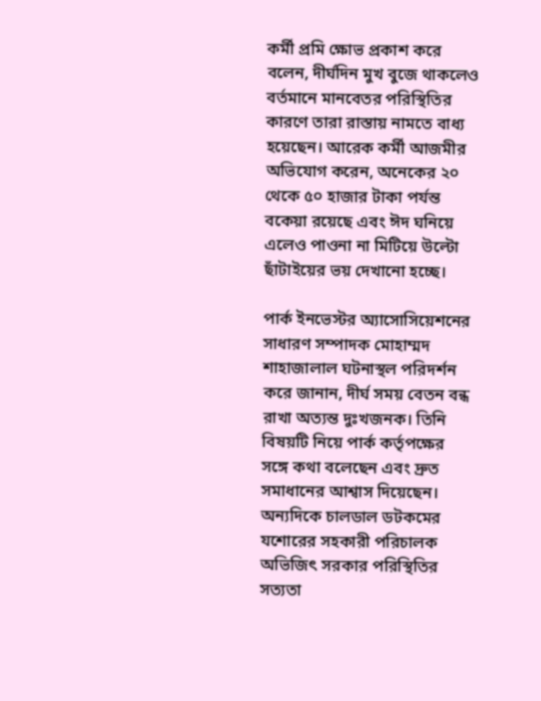কর্মী প্রমি ক্ষোভ প্রকাশ করে বলেন, দীর্ঘদিন মুখ বুজে থাকলেও বর্তমানে মানবেতর পরিস্থিতির কারণে তারা রাস্তায় নামতে বাধ্য হয়েছেন। আরেক কর্মী আজমীর অভিযোগ করেন, অনেকের ২০ থেকে ৫০ হাজার টাকা পর্যন্ত বকেয়া রয়েছে এবং ঈদ ঘনিয়ে এলেও পাওনা না মিটিয়ে উল্টো ছাঁটাইয়ের ভয় দেখানো হচ্ছে।

পার্ক ইনভেস্টর অ্যাসোসিয়েশনের সাধারণ সম্পাদক মোহাম্মদ শাহাজালাল ঘটনাস্থল পরিদর্শন করে জানান, দীর্ঘ সময় বেতন বন্ধ রাখা অত্যন্ত দুঃখজনক। তিনি বিষয়টি নিয়ে পার্ক কর্তৃপক্ষের সঙ্গে কথা বলেছেন এবং দ্রুত সমাধানের আশ্বাস দিয়েছেন। অন্যদিকে চালডাল ডটকমের যশোরের সহকারী পরিচালক অভিজিৎ সরকার পরিস্থিতির সত্যতা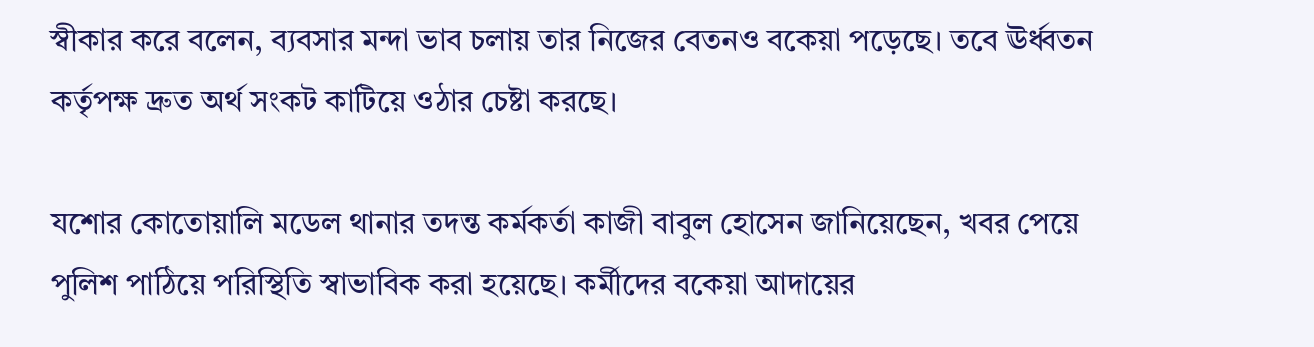স্বীকার করে বলেন, ব্যবসার মন্দা ভাব চলায় তার নিজের বেতনও বকেয়া পড়েছে। তবে ঊর্ধ্বতন কর্তৃপক্ষ দ্রুত অর্থ সংকট কাটিয়ে ওঠার চেষ্টা করছে।

যশোর কোতোয়ালি মডেল থানার তদন্ত কর্মকর্তা কাজী বাবুল হোসেন জানিয়েছেন, খবর পেয়ে পুলিশ পাঠিয়ে পরিস্থিতি স্বাভাবিক করা হয়েছে। কর্মীদের বকেয়া আদায়ের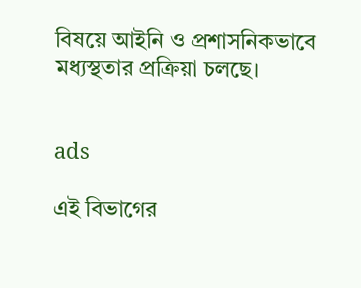বিষয়ে আইনি ও প্রশাসনিকভাবে মধ্যস্থতার প্রক্রিয়া চলছে।


ads

এই বিভাগের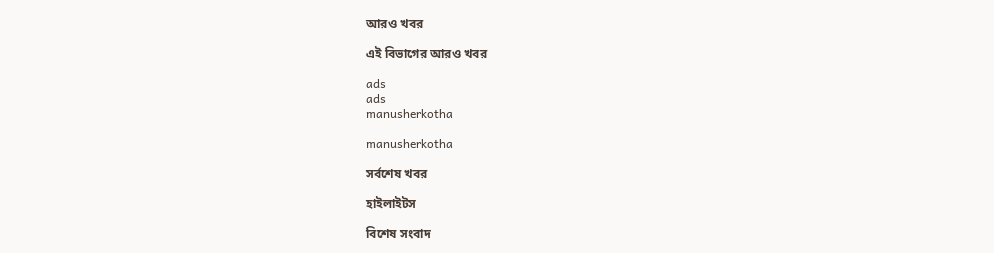আরও খবর

এই বিভাগের আরও খবর

ads
ads
manusherkotha

manusherkotha

সর্বশেষ খবর

হাইলাইটস

বিশেষ সংবাদ